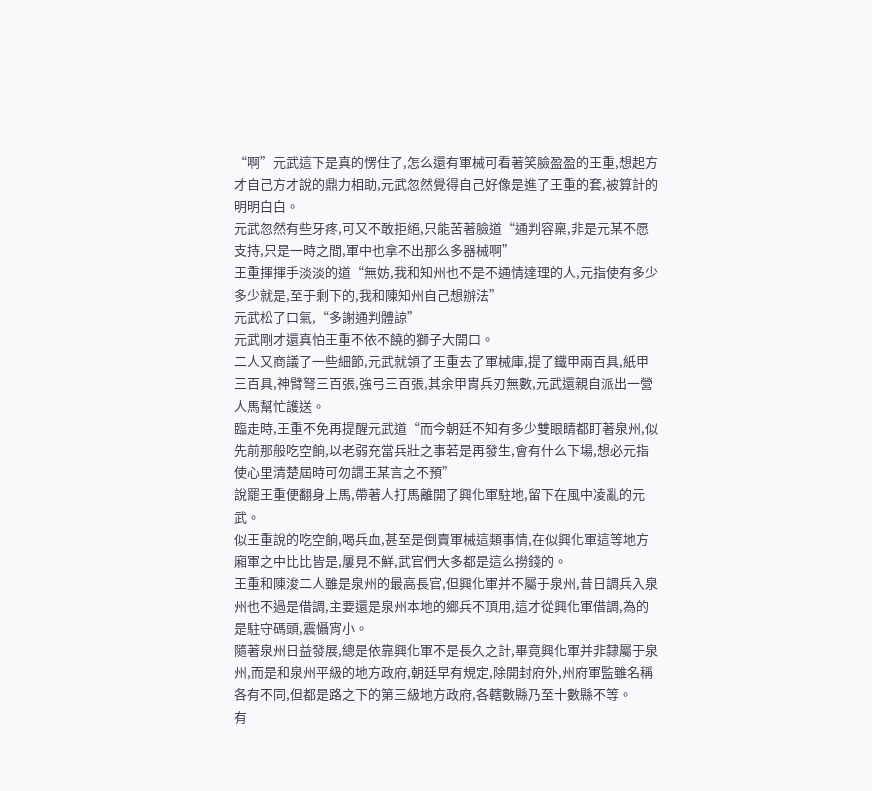“啊”元武這下是真的愣住了,怎么還有軍械可看著笑臉盈盈的王重,想起方才自己方才說的鼎力相助,元武忽然覺得自己好像是進了王重的套,被算計的明明白白。
元武忽然有些牙疼,可又不敢拒絕,只能苦著臉道“通判容稟,非是元某不愿支持,只是一時之間,軍中也拿不出那么多器械啊”
王重揮揮手淡淡的道“無妨,我和知州也不是不通情達理的人,元指使有多少多少就是,至于剩下的,我和陳知州自己想辦法”
元武松了口氣,“多謝通判體諒”
元武剛才還真怕王重不依不饒的獅子大開口。
二人又商議了一些細節,元武就領了王重去了軍械庫,提了鐵甲兩百具,紙甲三百具,神臂弩三百張,強弓三百張,其余甲胄兵刃無數,元武還親自派出一營人馬幫忙護送。
臨走時,王重不免再提醒元武道“而今朝廷不知有多少雙眼睛都盯著泉州,似先前那般吃空餉,以老弱充當兵壯之事若是再發生,會有什么下場,想必元指使心里清楚屆時可勿謂王某言之不預”
說罷王重便翻身上馬,帶著人打馬離開了興化軍駐地,留下在風中凌亂的元武。
似王重說的吃空餉,喝兵血,甚至是倒賣軍械這類事情,在似興化軍這等地方廂軍之中比比皆是,屢見不鮮,武官們大多都是這么撈錢的。
王重和陳浚二人雖是泉州的最高長官,但興化軍并不屬于泉州,昔日調兵入泉州也不過是借調,主要還是泉州本地的鄉兵不頂用,這才從興化軍借調,為的是駐守碼頭,震懾宵小。
隨著泉州日益發展,總是依靠興化軍不是長久之計,畢竟興化軍并非隸屬于泉州,而是和泉州平級的地方政府,朝廷早有規定,除開封府外,州府軍監雖名稱各有不同,但都是路之下的第三級地方政府,各轄數縣乃至十數縣不等。
有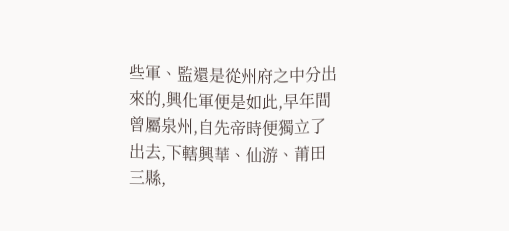些軍、監還是從州府之中分出來的,興化軍便是如此,早年間曾屬泉州,自先帝時便獨立了出去,下轄興華、仙游、莆田三縣,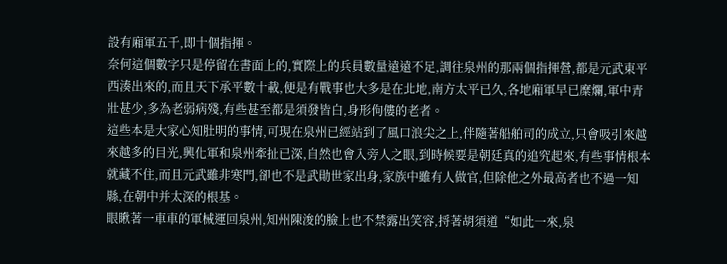設有廂軍五千,即十個指揮。
奈何這個數字只是停留在書面上的,實際上的兵員數量遠遠不足,調往泉州的那兩個指揮營,都是元武東平西湊出來的,而且天下承平數十載,便是有戰事也大多是在北地,南方太平已久,各地廂軍早已糜爛,軍中青壯甚少,多為老弱病殘,有些甚至都是須發皆白,身形佝僂的老者。
這些本是大家心知肚明的事情,可現在泉州已經站到了風口浪尖之上,伴隨著船舶司的成立,只會吸引來越來越多的目光,興化軍和泉州牽扯已深,自然也會入旁人之眼,到時候要是朝廷真的追究起來,有些事情根本就藏不住,而且元武雖非寒門,卻也不是武勛世家出身,家族中雖有人做官,但除他之外最高者也不過一知縣,在朝中并太深的根基。
眼瞅著一車車的軍械運回泉州,知州陳浚的臉上也不禁露出笑容,捋著胡須道“如此一來,泉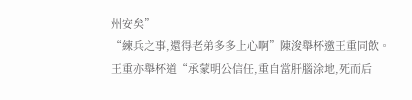州安矣”
“練兵之事,還得老弟多多上心啊”陳浚舉杯邀王重同飲。
王重亦舉杯道“承蒙明公信任,重自當肝腦涂地,死而后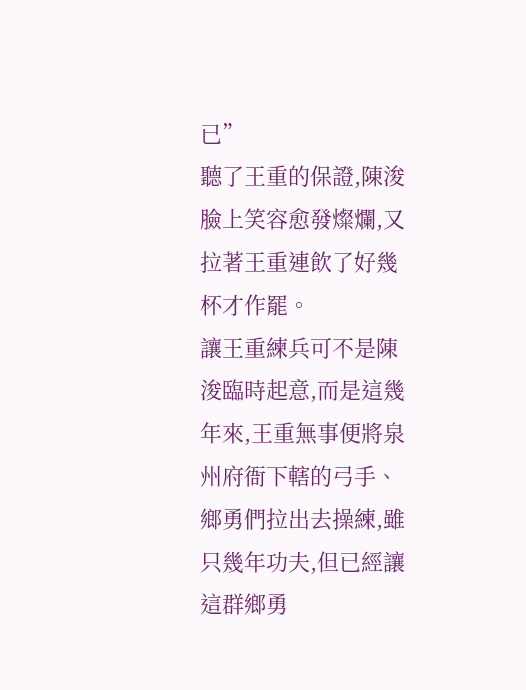已”
聽了王重的保證,陳浚臉上笑容愈發燦爛,又拉著王重連飲了好幾杯才作罷。
讓王重練兵可不是陳浚臨時起意,而是這幾年來,王重無事便將泉州府衙下轄的弓手、鄉勇們拉出去操練,雖只幾年功夫,但已經讓這群鄉勇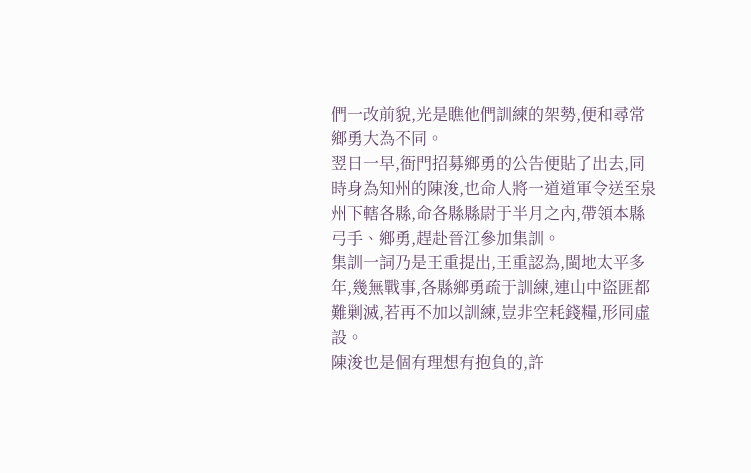們一改前貌,光是瞧他們訓練的架勢,便和尋常鄉勇大為不同。
翌日一早,衙門招募鄉勇的公告便貼了出去,同時身為知州的陳浚,也命人將一道道軍令送至泉州下轄各縣,命各縣縣尉于半月之內,帶領本縣弓手、鄉勇,趕赴晉江參加集訓。
集訓一詞乃是王重提出,王重認為,閩地太平多年,幾無戰事,各縣鄉勇疏于訓練,連山中盜匪都難剿滅,若再不加以訓練,豈非空耗錢糧,形同虛設。
陳浚也是個有理想有抱負的,許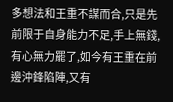多想法和王重不謀而合,只是先前限于自身能力不足,手上無錢,有心無力罷了,如今有王重在前邊沖鋒陷陣,又有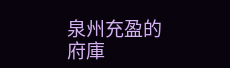泉州充盈的府庫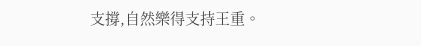支撐,自然樂得支持王重。